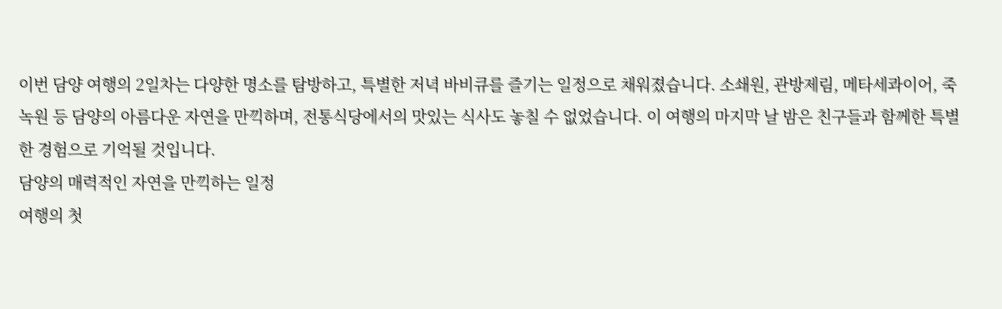이번 담양 여행의 2일차는 다양한 명소를 탐방하고, 특별한 저녁 바비큐를 즐기는 일정으로 채워졌습니다. 소쇄원, 관방제림, 메타세콰이어, 죽녹원 등 담양의 아름다운 자연을 만끽하며, 전통식당에서의 맛있는 식사도 놓칠 수 없었습니다. 이 여행의 마지막 날 밤은 친구들과 함께한 특별한 경험으로 기억될 것입니다.
담양의 매력적인 자연을 만끽하는 일정
여행의 첫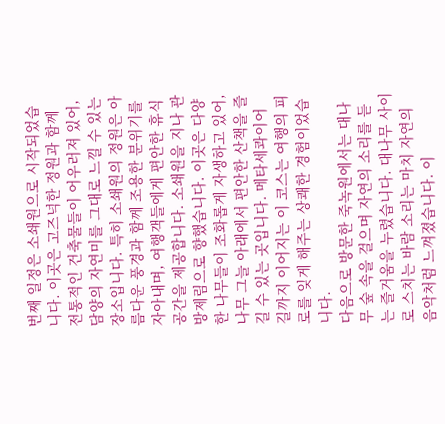번째 일정은 소쇄원으로 시작되었습니다. 이곳은 고즈넉한 정원과 함께 전통적인 건축물들이 어우러져 있어, 담양의 자연미를 그대로 느낄 수 있는 장소입니다. 특히 소쇄원의 정원은 아름다운 풍경과 함께 조용한 분위기를 자아내며, 여행객들에게 편안한 휴식 공간을 제공합니다. 소쇄원을 지나 관방제림으로 향했습니다. 이곳은 다양한 나무들이 조화롭게 자생하고 있어, 나무 그늘 아래에서 편안한 산책을 즐길 수 있는 곳입니다. 메타세콰이어 길까지 이어지는 이 코스는 여행의 피로를 잊게 해주는 상쾌한 경험이었습니다.
다음으로 방문한 죽녹원에서는 대나무 숲 속을 걸으며 자연의 소리를 듣는 즐거움을 누렸습니다. 대나무 사이로 스치는 바람 소리는 마치 자연의 음악처럼 느껴졌습니다. 이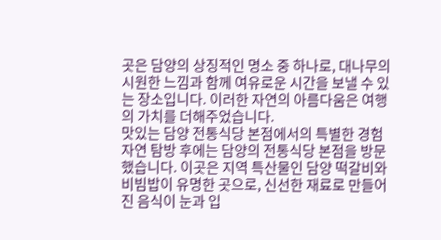곳은 담양의 상징적인 명소 중 하나로, 대나무의 시원한 느낌과 함께 여유로운 시간을 보낼 수 있는 장소입니다. 이러한 자연의 아름다움은 여행의 가치를 더해주었습니다.
맛있는 담양 전통식당 본점에서의 특별한 경험
자연 탐방 후에는 담양의 전통식당 본점을 방문했습니다. 이곳은 지역 특산물인 담양 떡갈비와 비빔밥이 유명한 곳으로, 신선한 재료로 만들어진 음식이 눈과 입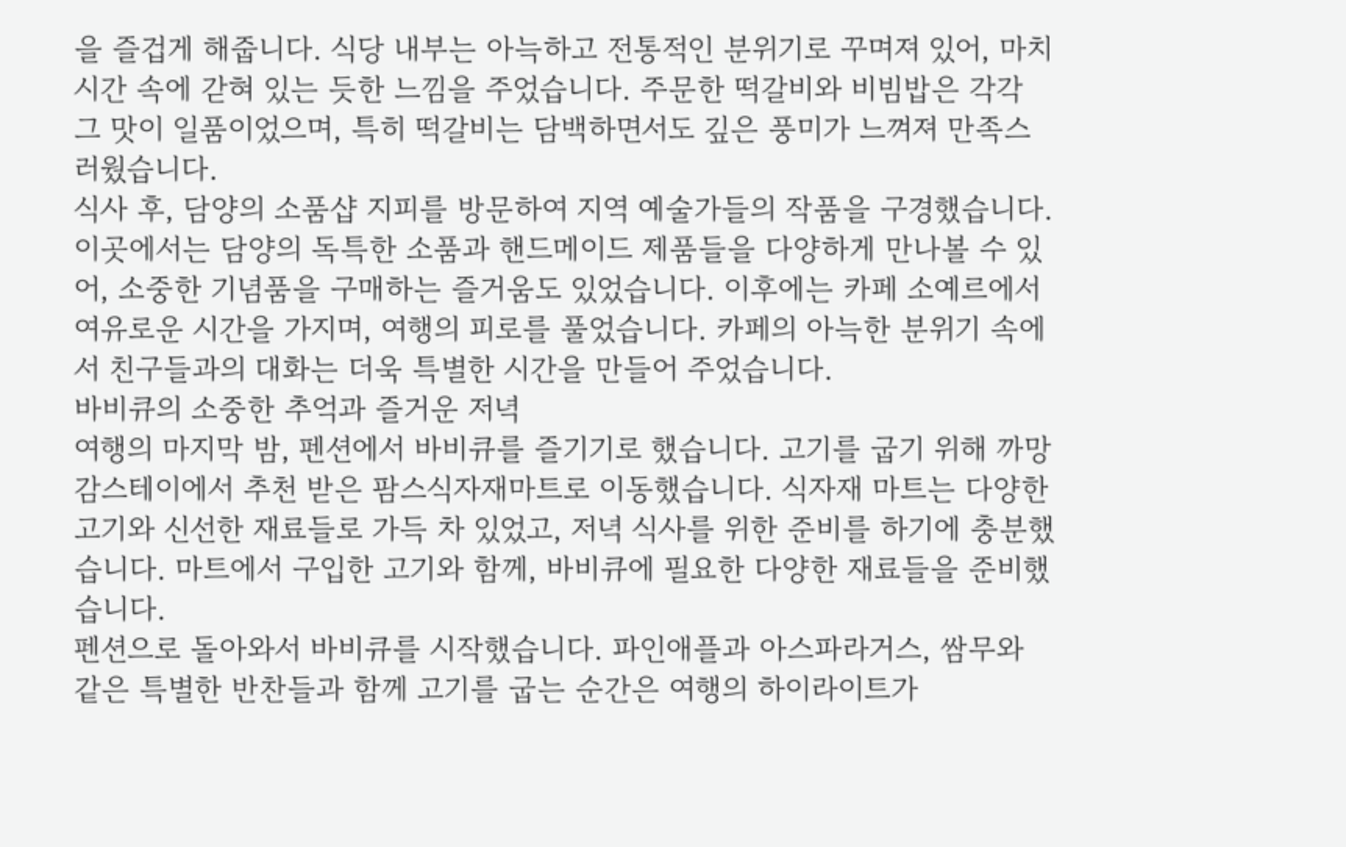을 즐겁게 해줍니다. 식당 내부는 아늑하고 전통적인 분위기로 꾸며져 있어, 마치 시간 속에 갇혀 있는 듯한 느낌을 주었습니다. 주문한 떡갈비와 비빔밥은 각각 그 맛이 일품이었으며, 특히 떡갈비는 담백하면서도 깊은 풍미가 느껴져 만족스러웠습니다.
식사 후, 담양의 소품샵 지피를 방문하여 지역 예술가들의 작품을 구경했습니다. 이곳에서는 담양의 독특한 소품과 핸드메이드 제품들을 다양하게 만나볼 수 있어, 소중한 기념품을 구매하는 즐거움도 있었습니다. 이후에는 카페 소예르에서 여유로운 시간을 가지며, 여행의 피로를 풀었습니다. 카페의 아늑한 분위기 속에서 친구들과의 대화는 더욱 특별한 시간을 만들어 주었습니다.
바비큐의 소중한 추억과 즐거운 저녁
여행의 마지막 밤, 펜션에서 바비큐를 즐기기로 했습니다. 고기를 굽기 위해 까망감스테이에서 추천 받은 팜스식자재마트로 이동했습니다. 식자재 마트는 다양한 고기와 신선한 재료들로 가득 차 있었고, 저녁 식사를 위한 준비를 하기에 충분했습니다. 마트에서 구입한 고기와 함께, 바비큐에 필요한 다양한 재료들을 준비했습니다.
펜션으로 돌아와서 바비큐를 시작했습니다. 파인애플과 아스파라거스, 쌈무와 같은 특별한 반찬들과 함께 고기를 굽는 순간은 여행의 하이라이트가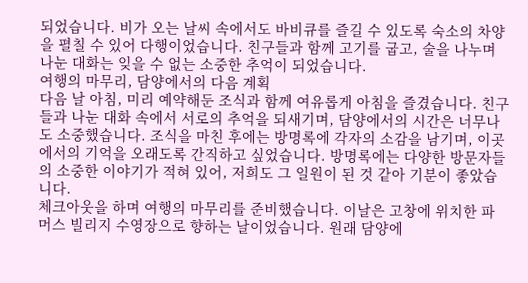되었습니다. 비가 오는 날씨 속에서도 바비큐를 즐길 수 있도록 숙소의 차양을 펼칠 수 있어 다행이었습니다. 친구들과 함께 고기를 굽고, 술을 나누며 나눈 대화는 잊을 수 없는 소중한 추억이 되었습니다.
여행의 마무리, 담양에서의 다음 계획
다음 날 아침, 미리 예약해둔 조식과 함께 여유롭게 아침을 즐겼습니다. 친구들과 나눈 대화 속에서 서로의 추억을 되새기며, 담양에서의 시간은 너무나도 소중했습니다. 조식을 마친 후에는 방명록에 각자의 소감을 남기며, 이곳에서의 기억을 오래도록 간직하고 싶었습니다. 방명록에는 다양한 방문자들의 소중한 이야기가 적혀 있어, 저희도 그 일원이 된 것 같아 기분이 좋았습니다.
체크아웃을 하며 여행의 마무리를 준비했습니다. 이날은 고창에 위치한 파머스 빌리지 수영장으로 향하는 날이었습니다. 원래 담양에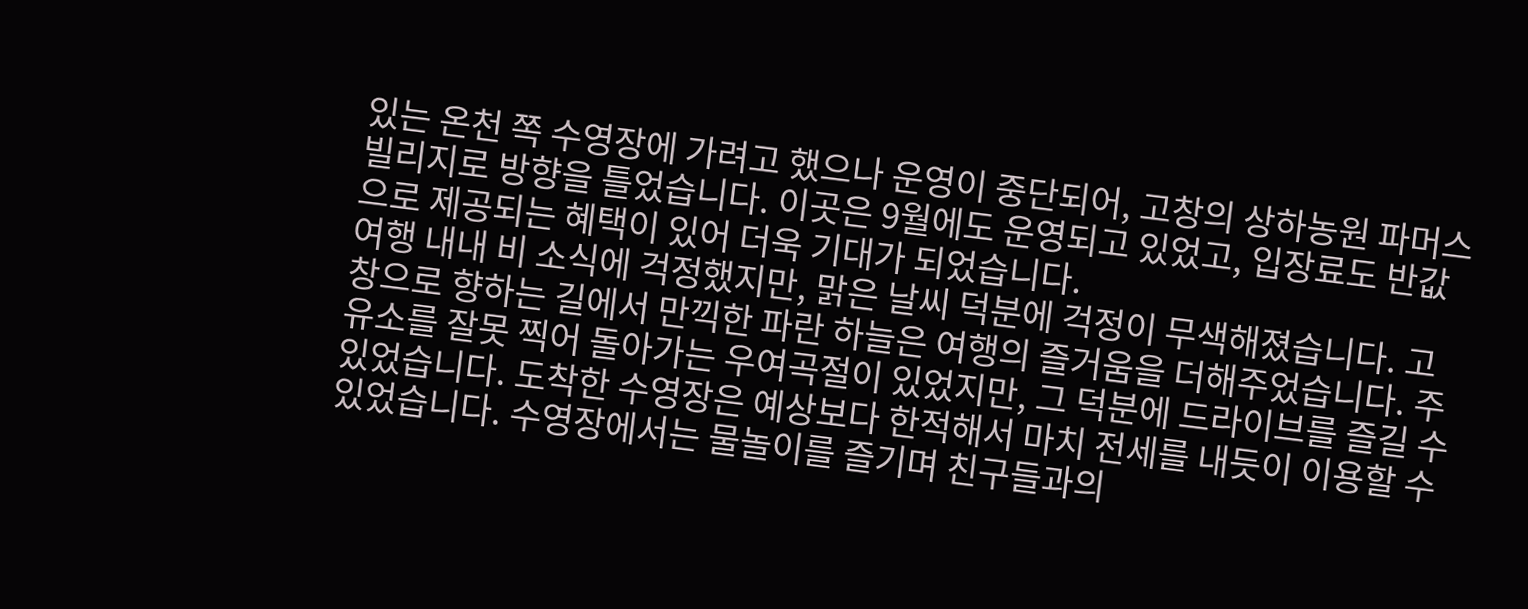있는 온천 쪽 수영장에 가려고 했으나 운영이 중단되어, 고창의 상하농원 파머스 빌리지로 방향을 틀었습니다. 이곳은 9월에도 운영되고 있었고, 입장료도 반값으로 제공되는 혜택이 있어 더욱 기대가 되었습니다.
여행 내내 비 소식에 걱정했지만, 맑은 날씨 덕분에 걱정이 무색해졌습니다. 고창으로 향하는 길에서 만끽한 파란 하늘은 여행의 즐거움을 더해주었습니다. 주유소를 잘못 찍어 돌아가는 우여곡절이 있었지만, 그 덕분에 드라이브를 즐길 수 있었습니다. 도착한 수영장은 예상보다 한적해서 마치 전세를 내듯이 이용할 수 있었습니다. 수영장에서는 물놀이를 즐기며 친구들과의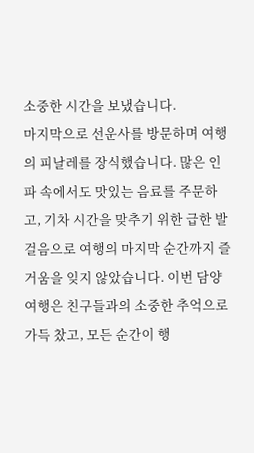소중한 시간을 보냈습니다.
마지막으로 선운사를 방문하며 여행의 피날레를 장식했습니다. 많은 인파 속에서도 맛있는 음료를 주문하고, 기차 시간을 맞추기 위한 급한 발걸음으로 여행의 마지막 순간까지 즐거움을 잊지 않았습니다. 이번 담양 여행은 친구들과의 소중한 추억으로 가득 찼고, 모든 순간이 행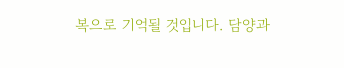복으로 기억될 것입니다. 담양과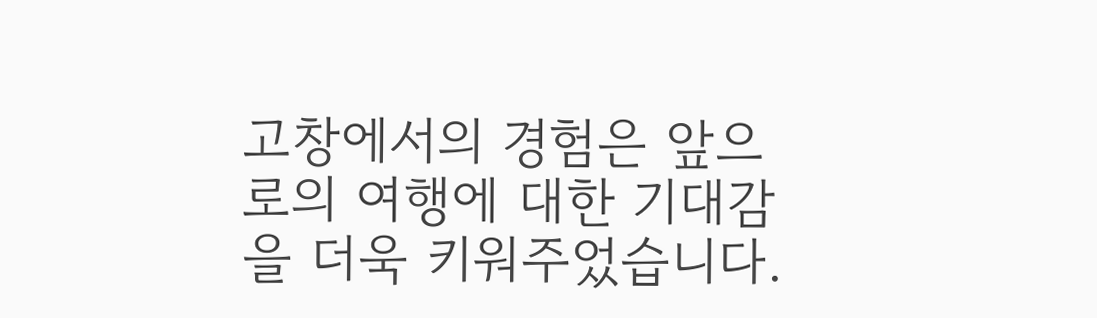고창에서의 경험은 앞으로의 여행에 대한 기대감을 더욱 키워주었습니다.